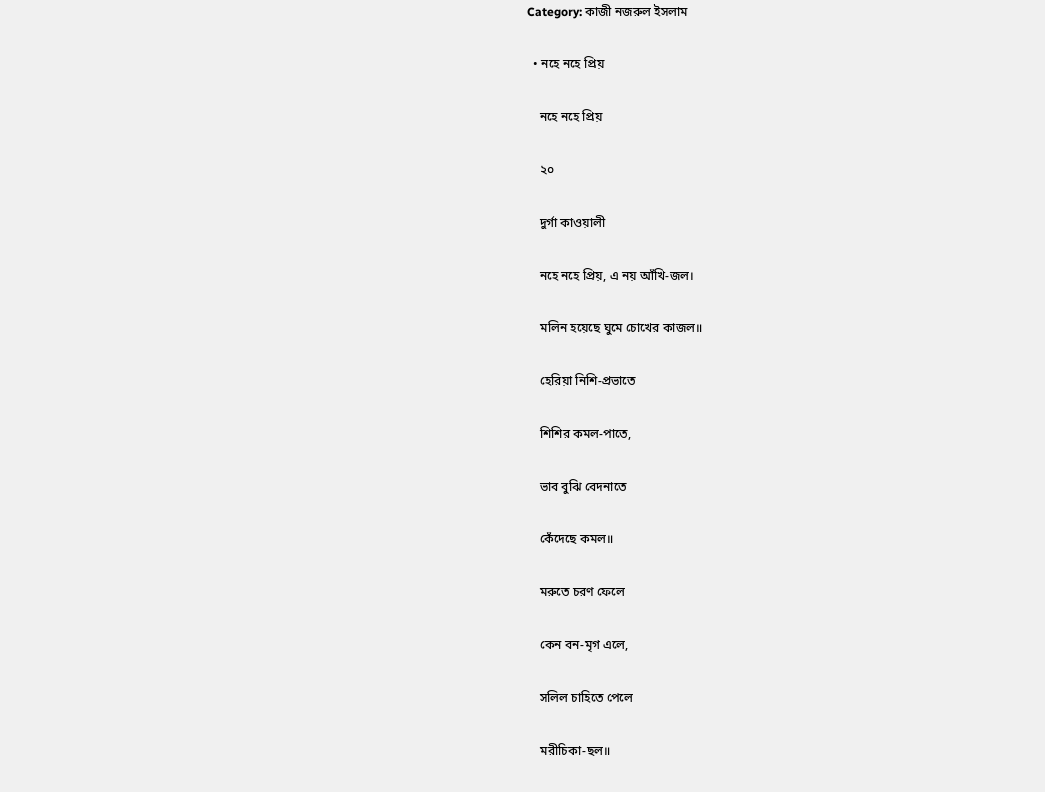Category: কাজী নজরুল ইসলাম

  • নহে নহে প্রিয়

    নহে নহে প্রিয়

    ২০

    দুর্গা কাওয়ালী

    নহে নহে প্রিয়, এ নয় আঁখি-জল।

    মলিন হয়েছে ঘুমে চোখের কাজল॥

    হেরিয়া নিশি-প্রভাতে

    শিশির কমল-পাতে,

    ভাব বুঝি বেদনাতে

    কেঁদেছে কমল॥

    মরুতে চরণ ফেলে

    কেন বন-মৃগ এলে,

    সলিল চাহিতে পেলে

    মরীচিকা-ছল॥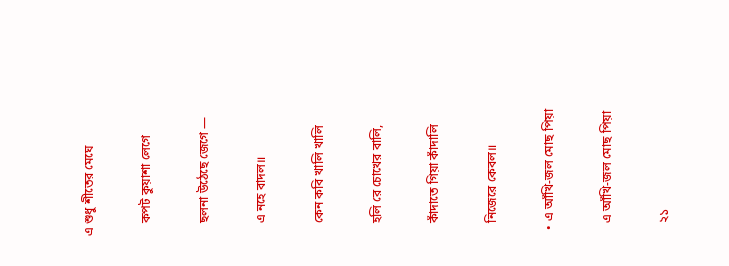এ শুধু শীতের মেঘে

    কপট কুয়াশা লেগে

    ছলনা উঠেছে জেগে —

    এ নহে বাদল॥

    কেন কবি খালি খালি

    হলি রে চোখের বালি,

    কাঁদাতে গিয়া কাঁদালি

    নিজেরে কেবল॥

  • এ আঁখি-জল মোছ পিয়া

    এ আঁখি-জল মোছ পিয়া

    ২১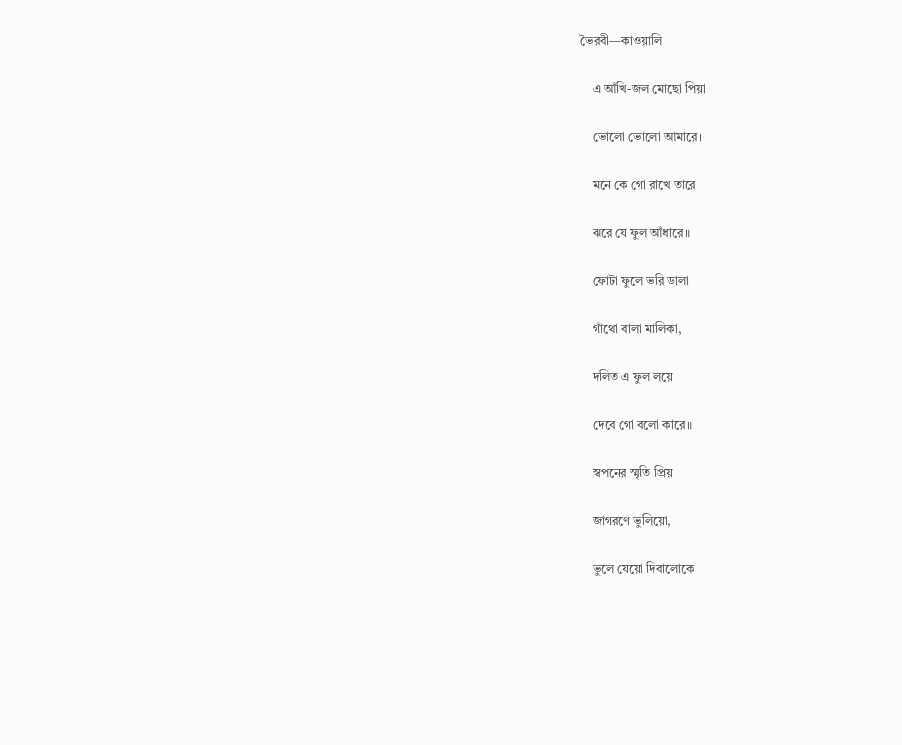ভৈরবী—কাওয়ালি

    এ আঁখি-জল মোছো পিয়া

    ভোলো ভোলো আমারে।

    মনে কে গো রাখে তারে

    ঝরে যে ফুল আঁধারে॥

    ফোটা ফুলে ভরি ডালা

    গাঁথো বালা মালিকা,

    দলিত এ ফুল লয়ে

    দেবে গো বলো কারে॥

    স্বপনের স্মৃতি প্রিয়

    জাগরণে ভুলিয়ো,

    ভুলে যেয়ো দিবালোকে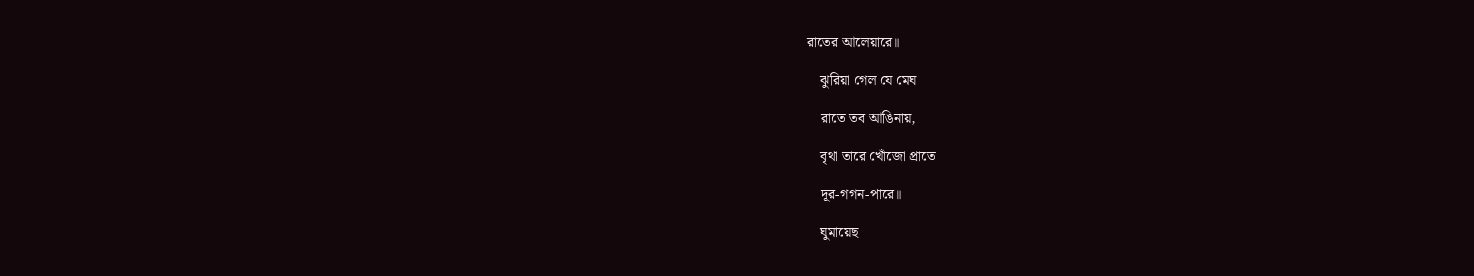রাতের আলেয়ারে॥

    ঝুরিয়া গেল যে মেঘ

    রাতে তব আঙিনায়,

    বৃথা তারে খোঁজো প্রাতে

    দূর-গগন-পারে॥

    ঘুমায়েছ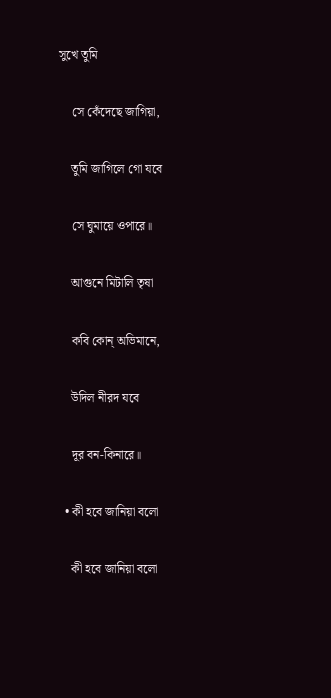সুখে তুমি

    সে কেঁদেছে জাগিয়া,

    তুমি জাগিলে গো যবে

    সে ঘুমায়ে ওপারে॥

    আগুনে মিটালি তৃষা

    কবি কোন্ অভিমানে,

    উদিল নীরদ যবে

    দূর বন-কিনারে॥

  • কী হবে জানিয়া বলো

    কী হবে জানিয়া বলো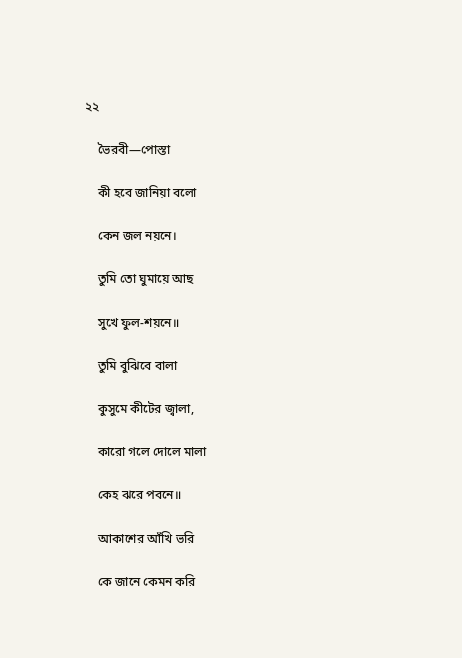২২

    ভৈরবী—পোস্তা

    কী হবে জানিয়া বলো

    কেন জল নয়নে।

    তুমি তো ঘুমায়ে আছ

    সুখে ফুল-শয়নে॥

    তুমি বুঝিবে বালা

    কুসুমে কীটের জ্বালা,

    কারো গলে দোলে মালা

    কেহ ঝরে পবনে॥

    আকাশের আঁখি ভরি

    কে জানে কেমন করি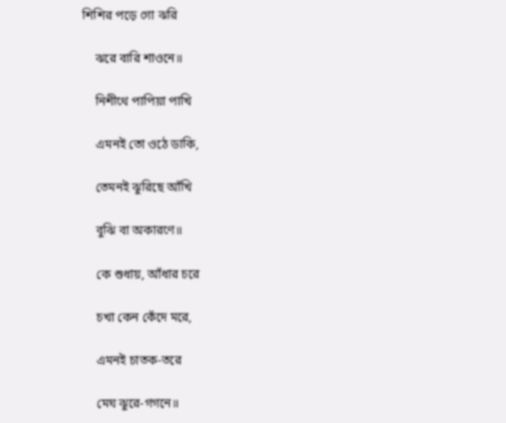শিশির পড়ে গো ঝরি

    ঝরে বারি শাওনে॥

    নিশীথে পাপিয়া পাখি

    এমনই তো ওঠে ডাকি,

    তেমনই ঝুরিছে আঁখি

    বুঝি বা অকারণে॥

    কে শুধায়, আঁধার চরে

    চখা কেন কেঁদে মরে,

    এমনই চাতক-তরে

    মেঘ ঝুরে-গগনে॥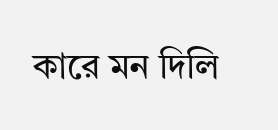কারে মন দিলি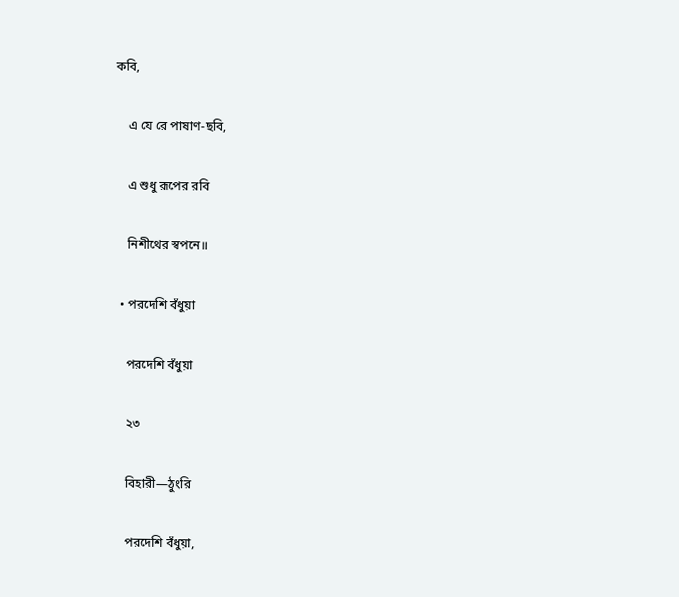কবি,

    এ যে রে পাষাণ-ছবি,

    এ শুধু রূপের রবি

    নিশীথের স্বপনে॥

  • পরদেশি বঁধুয়া

    পরদেশি বঁধুয়া

    ২৩

    বিহারী—ঠুংরি

    পরদেশি বঁধুয়া,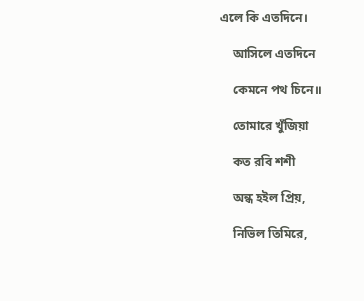এলে কি এতদিনে।

    আসিলে এতদিনে

    কেমনে পথ চিনে॥

    তোমারে খুঁজিয়া

    কত রবি শশী

    অন্ধ হইল প্রিয়,

    নিভিল তিমিরে,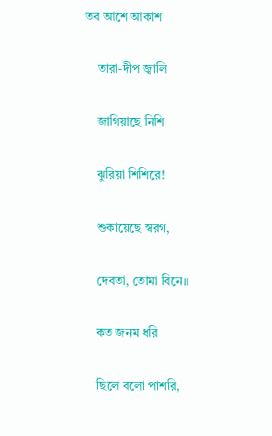তব আশে আকাশ

    তারা-দীপ জ্বালি

    জাগিয়াছে নিশি

    ঝুরিয়া শিশিরে!

    শুকায়েছে স্বরগ,

    দেবতা, তোমা বিনে॥

    কত জনম ধরি

    ছিলে বলো পাশরি,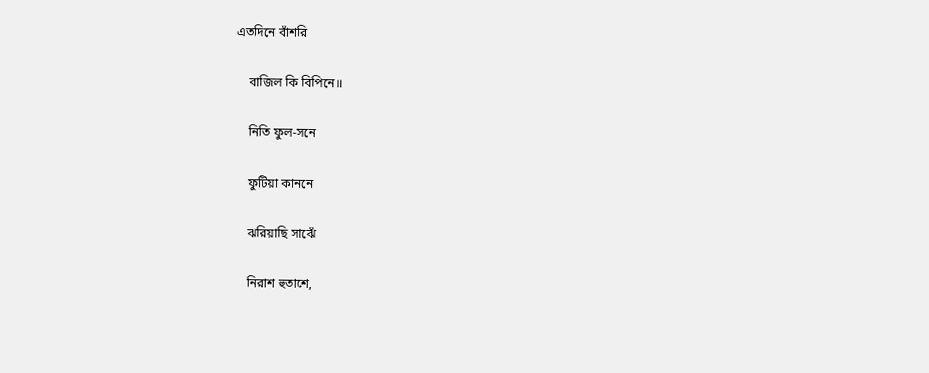এতদিনে বাঁশরি

    বাজিল কি বিপিনে॥

    নিতি ফুল-সনে

    ফুটিয়া কাননে

    ঝরিয়াছি সাঝেঁ

    নিরাশ হুতাশে,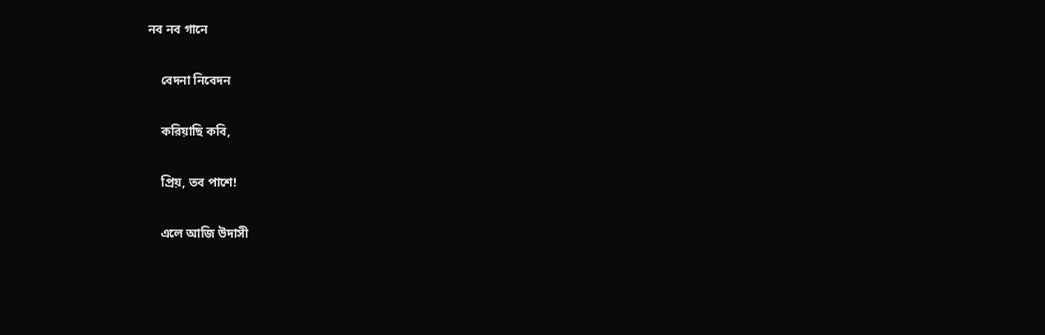নব নব গানে

    বেদনা নিবেদন

    করিয়াছি কবি,

    প্রিয়, তব পাশে!

    এলে আজি উদাসী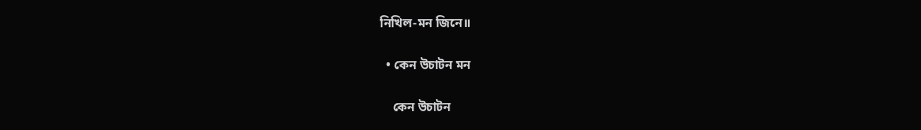নিখিল-মন জিনে॥

  • কেন উচাটন মন

    কেন উচাটন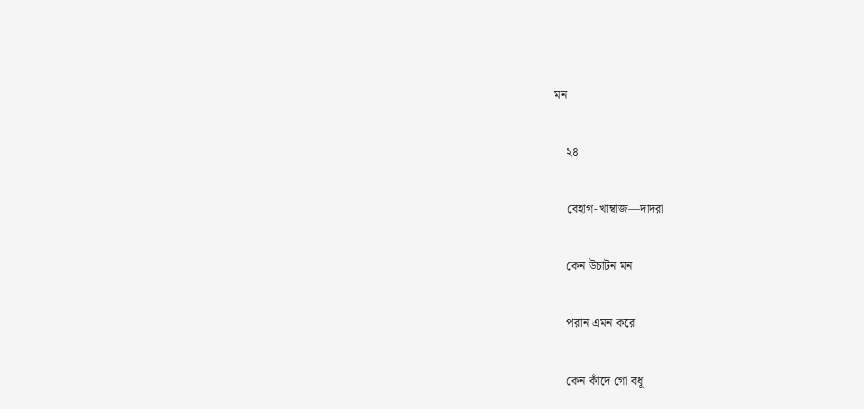মন

    ২৪

    বেহাগ-খাম্বাজ—দাদরা

    কেন উচাটন মন

    পরান এমন করে

    কেন কাঁদে গো বধূ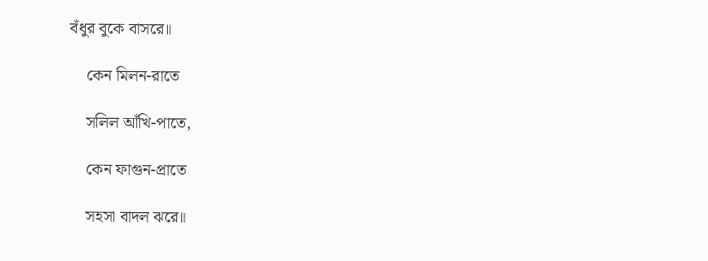বঁধুর বুকে বাসরে॥

    কেন মিলন-রাতে

    সলিল আঁখি-পাতে,

    কেন ফাগুন-প্রাতে

    সহসা বাদল ঝরে॥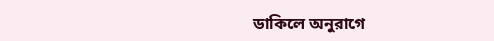ডাকিলে অনুরাগে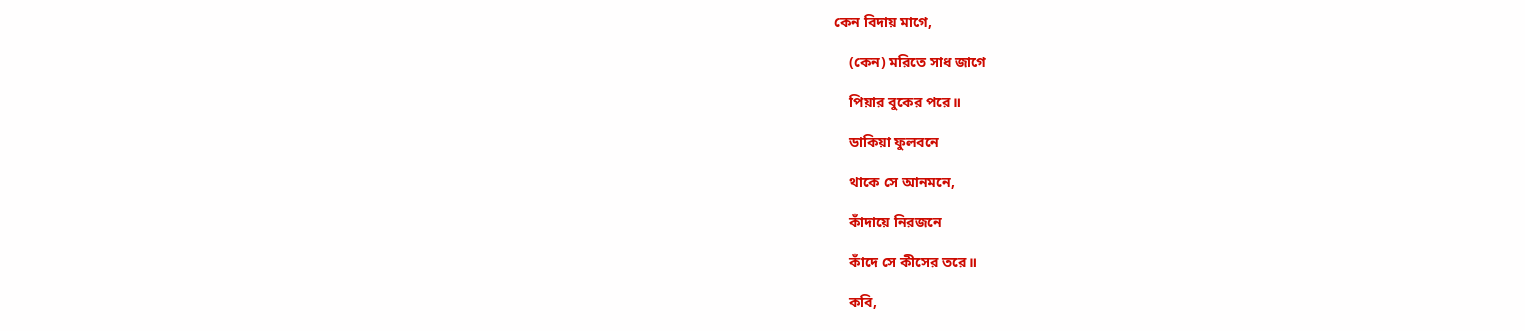কেন বিদায় মাগে,

    (কেন) মরিতে সাধ জাগে

    পিয়ার বুকের পরে॥

    ডাকিয়া ফুলবনে

    থাকে সে আনমনে,

    কাঁদায়ে নিরজনে

    কাঁদে সে কীসের তরে॥

    কবি,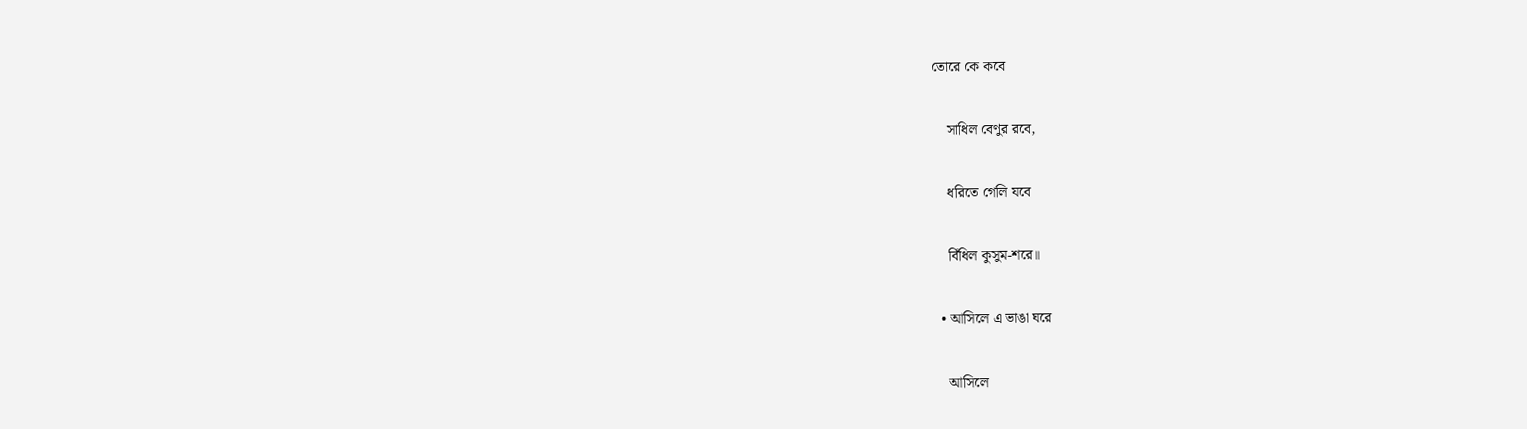তোরে কে কবে

    সাধিল বেণুর রবে,

    ধরিতে গেলি যবে

    বিঁধিল কুসুম-শরে॥

  • আসিলে এ ভাঙা ঘরে

    আসিলে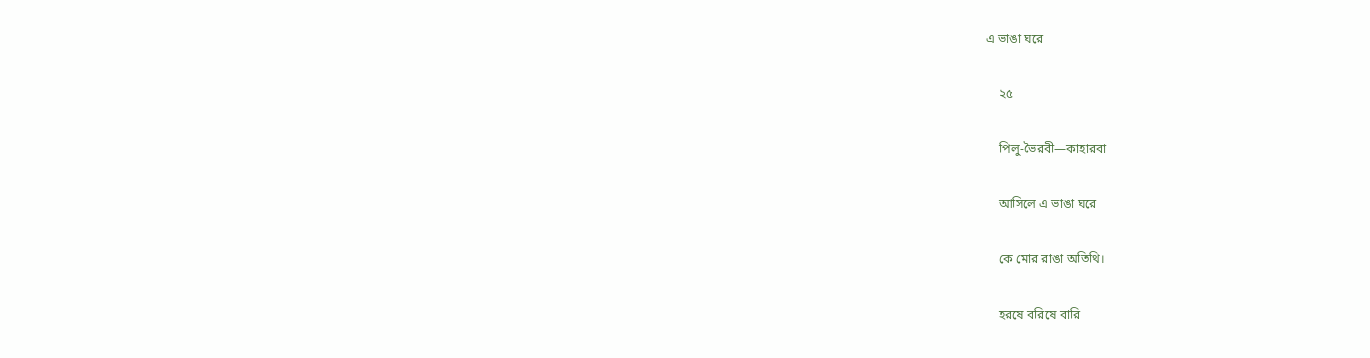এ ভাঙা ঘরে

    ২৫

    পিলু-ভৈরবী—কাহারবা

    আসিলে এ ভাঙা ঘরে

    কে মোর রাঙা অতিথি।

    হরষে বরিষে বারি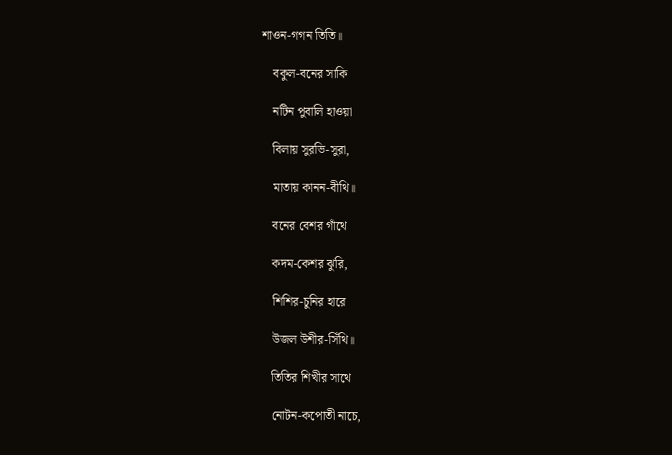শাওন-গগন তিতি॥

    বকুল-বনের সাকি

    নটিন পুবালি হাওয়া

    বিলায় সুরভি-সুরা,

    মাতায় কানন-বীথি॥

    বনের বেশর গাঁথে

    কদম-কেশর ঝুরি,

    শিশির-চুনির হারে

    উজল উশীর-সিঁথি॥

    তিতির শিখীর সাথে

    নোটন-কপোতী নাচে,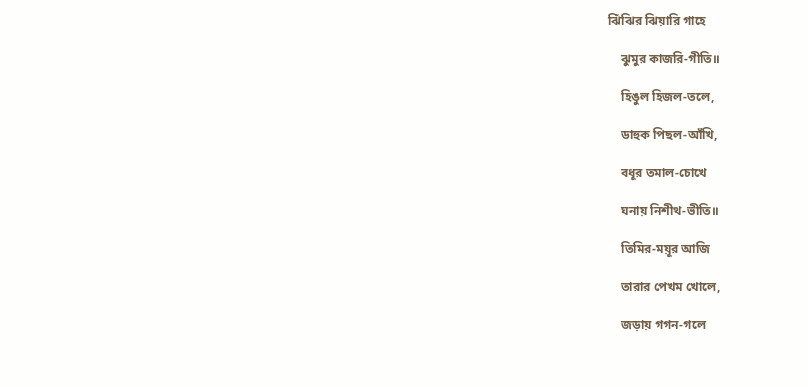ঝিঁঝির ঝিয়ারি গাহে

    ঝুমুর কাজরি-গীতি॥

    হিঙুল হিজল-তলে,

    ডাহুক পিছল-আঁখি,

    বধূর তমাল-চোখে

    ঘনায় নিশীথ-ভীতি॥

    তিমির-ময়ূর আজি

    তারার পেখম খোলে,

    জড়ায় গগন-গলে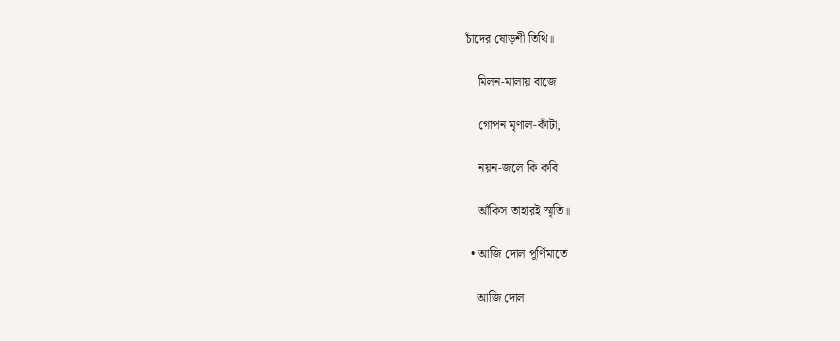চাঁদের ষোড়শী তিথি॥

    মিলন-মালায় বাজে

    গোপন মৃণাল-কাঁটা,

    নয়ন-জলে কি কবি

    আঁকিস তাহারই স্মৃতি॥

  • আজি দোল পূর্ণিমাতে

    আজি দোল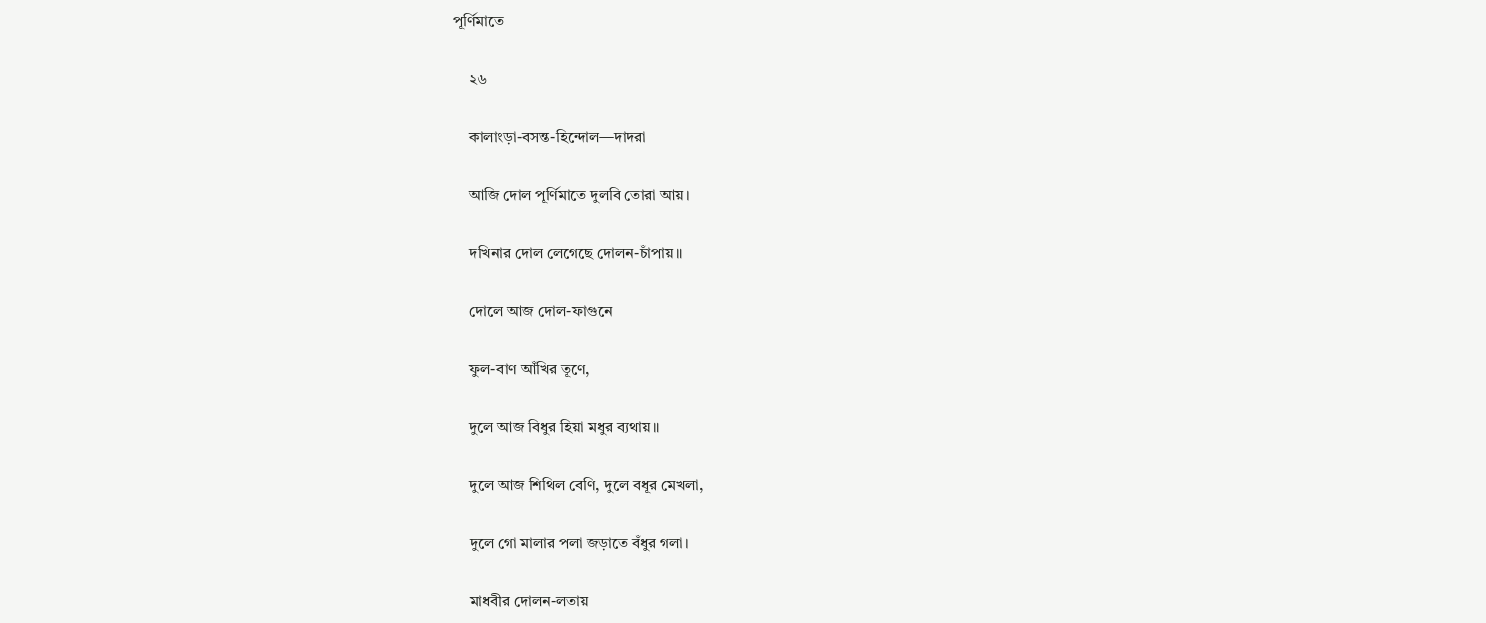পূর্ণিমাতে

    ২৬

    কালাংড়া-বসন্ত-হিন্দোল—দাদরা

    আজি দোল পূর্ণিমাতে দুলবি তোরা আয়।

    দখিনার দোল লেগেছে দোলন-চাঁপায়॥

    দোলে আজ দোল-ফাগুনে

    ফুল-বাণ আঁখির তূণে,

    দুলে আজ বিধুর হিয়া মধুর ব্যথায়॥

    দুলে আজ শিথিল বেণি, দুলে বধূর মেখলা,

    দুলে গো মালার পলা জড়াতে বঁধুর গলা।

    মাধবীর দোলন-লতায়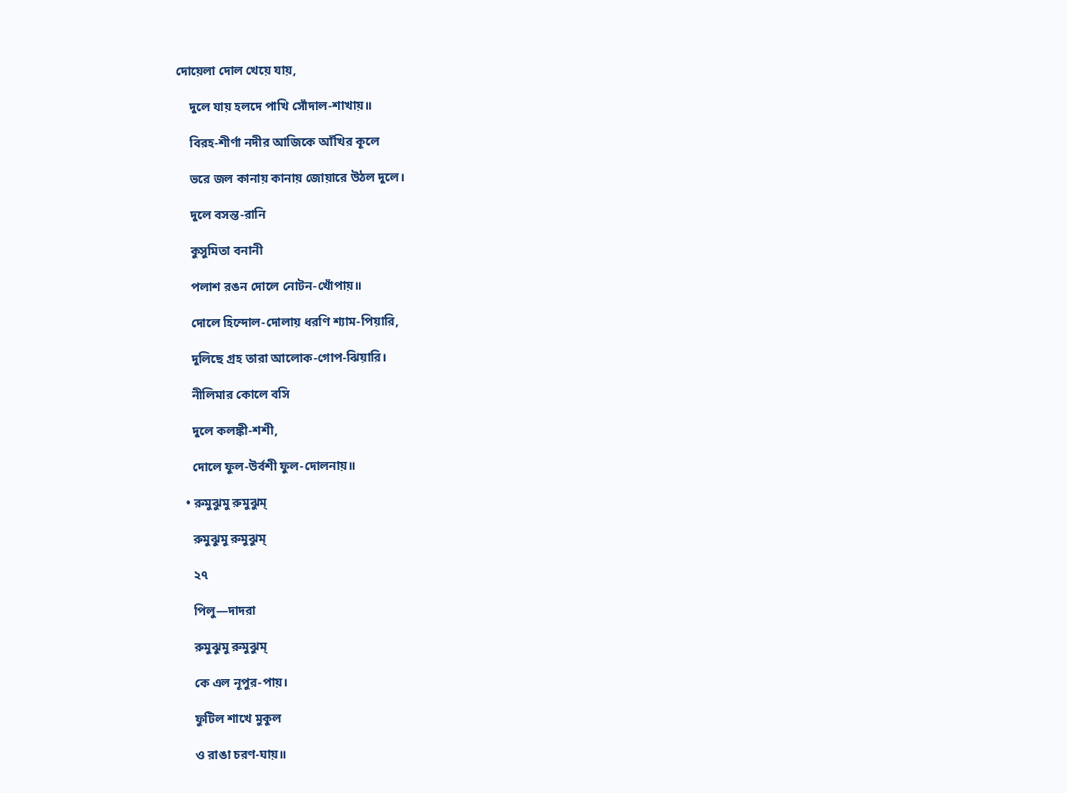দোয়েলা দোল খেয়ে যায়,

    দুলে যায় হলদে পাখি সোঁদাল-শাখায়॥

    বিরহ-শীর্ণা নদীর আজিকে আঁখির কূলে

    ভরে জল কানায় কানায় জোয়ারে উঠল দুলে।

    দুলে বসন্ত-রানি

    কুসুমিতা বনানী

    পলাশ রঙন দোলে নোটন-খোঁপায়॥

    দোলে হিন্দোল-দোলায় ধরণি শ্যাম-পিয়ারি,

    দুলিছে গ্রহ তারা আলোক-গোপ-ঝিয়ারি।

    নীলিমার কোলে বসি

    দুলে কলঙ্কী-শশী,

    দোলে ফুল-উর্বশী ফুল-দোলনায়॥

  • রুমুঝুমু রুমুঝুম্

    রুমুঝুমু রুমুঝুম্

    ২৭

    পিলু—দাদরা

    রুমুঝুমু রুমুঝুম্

    কে এল নূপুর-পায়।

    ফুটিল শাখে মুকুল

    ও রাঙা চরণ-ঘায়॥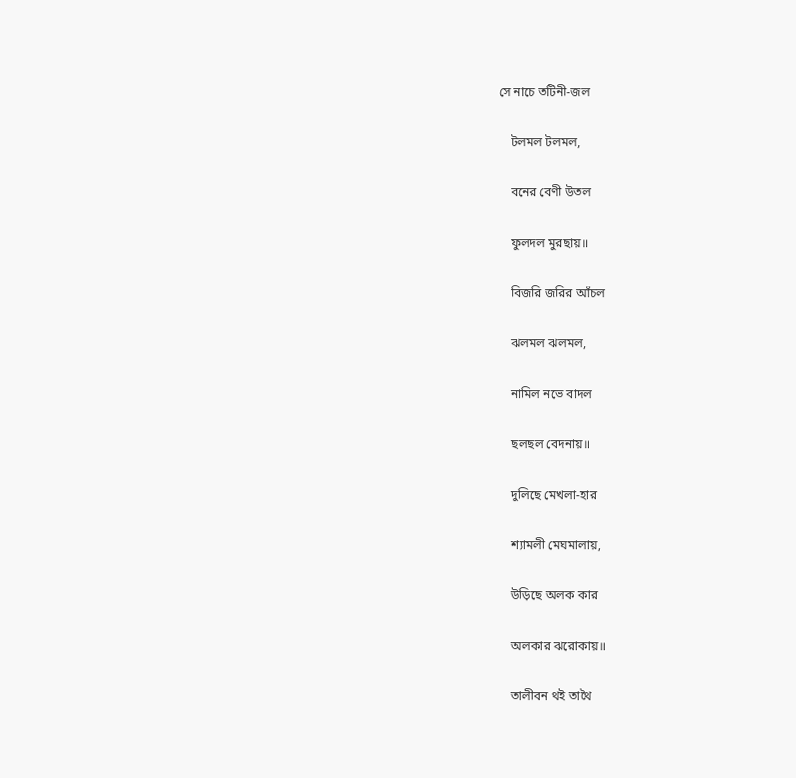সে নাচে তটিনী-জল

    টলমল টলমল,

    বনের বেণী উতল

    ফুলদল মুরছায়॥

    বিজরি জরির আঁচল

    ঝলমল ঝলমল,

    নামিল নভে বাদল

    ছলছল বেদনায়॥

    দুলিছে মেখলা-হার

    শ্যামলী মেঘমালায়,

    উড়িছে অলক কার

    অলকার ঝরোকায়॥

    তালীবন থই তাথৈ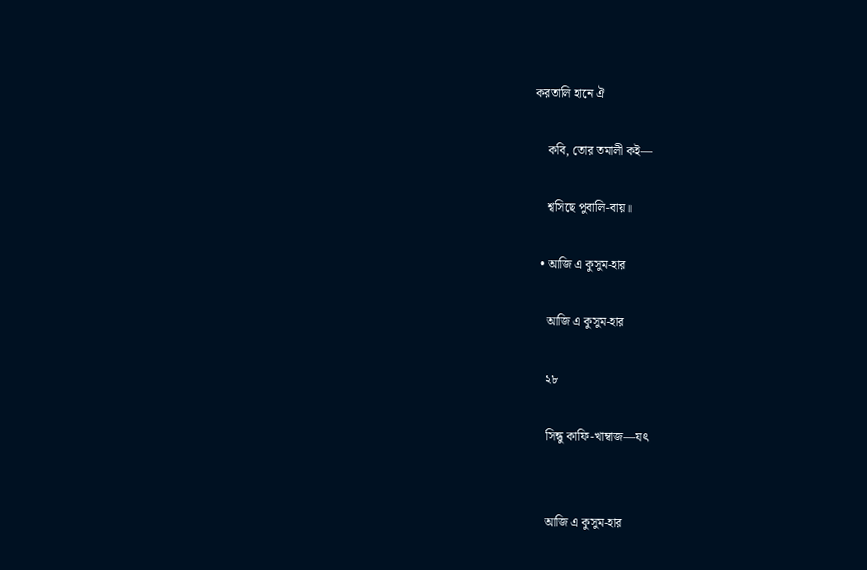করতালি হানে ঐ

    কবি, তোর তমালী কই—

    শ্বসিছে পুবালি-বায়॥

  • আজি এ কুসুম-হার

    আজি এ কুসুম-হার

    ২৮

    সিন্ধু কাফি-খাম্বাজ—যৎ


    আজি এ কুসুম-হার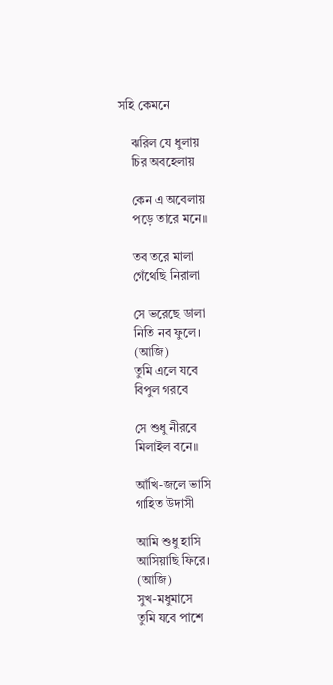সহি কেমনে

    ঝরিল যে ধুলায়
    চির অবহেলায়

    কেন এ অবেলায়
    পড়ে তারে মনে॥

    তব তরে মালা
    গেঁথেছি নিরালা

    সে ভরেছে ডালা
    নিতি নব ফুলে।
    (আজি)
    তুমি এলে যবে
    বিপুল গরবে

    সে শুধু নীরবে
    মিলাইল বনে॥

    আঁখি-জলে ভাসি
    গাহিত উদাসী

    আমি শুধু হাসি
    আসিয়াছি ফিরে।
    (আজি)
    সুখ-মধুমাসে
    তুমি যবে পাশে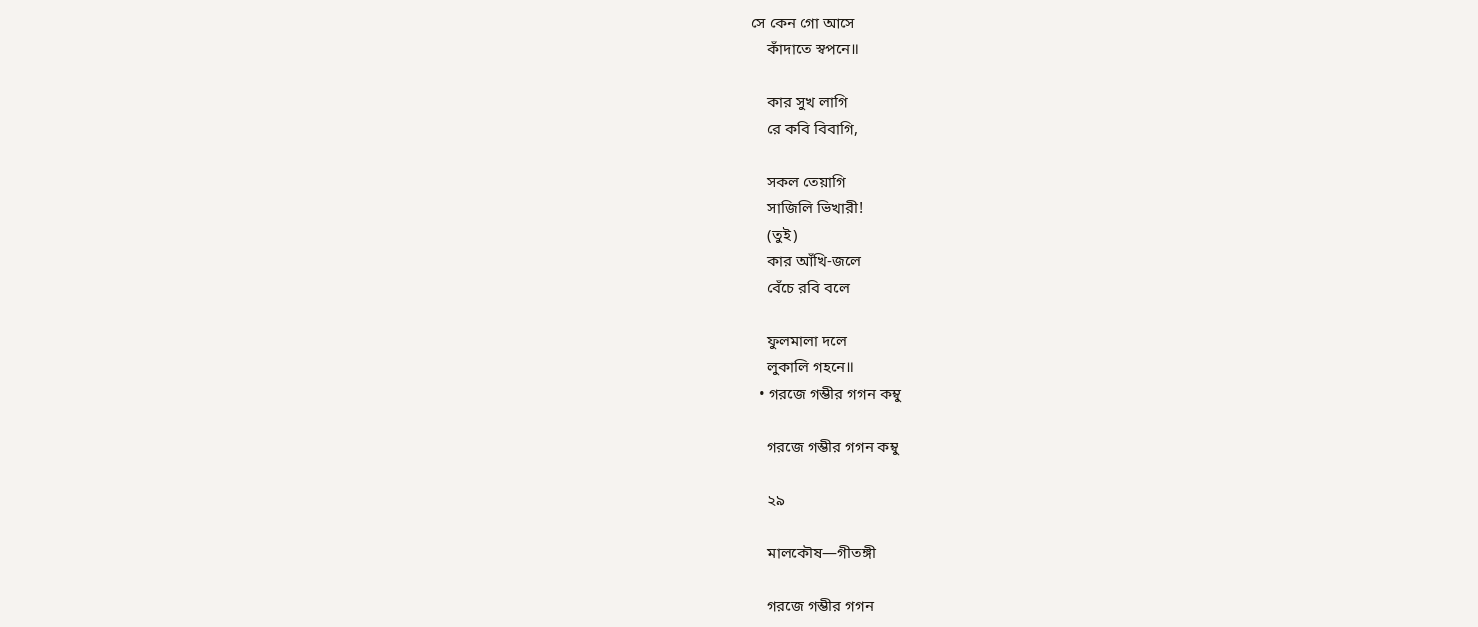সে কেন গো আসে
    কাঁদাতে স্বপনে॥

    কার সুখ লাগি
    রে কবি বিবাগি,

    সকল তেয়াগি
    সাজিলি ভিখারী!
    (তুই)
    কার আঁখি-জলে
    বেঁচে রবি বলে

    ফুলমালা দলে
    লুকালি গহনে॥
  • গরজে গম্ভীর গগন কম্বু

    গরজে গম্ভীর গগন কম্বু

    ২৯

    মালকৌষ—গীতঙ্গী

    গরজে গম্ভীর গগন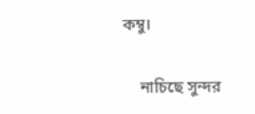কম্বু।

    নাচিছে সুন্দর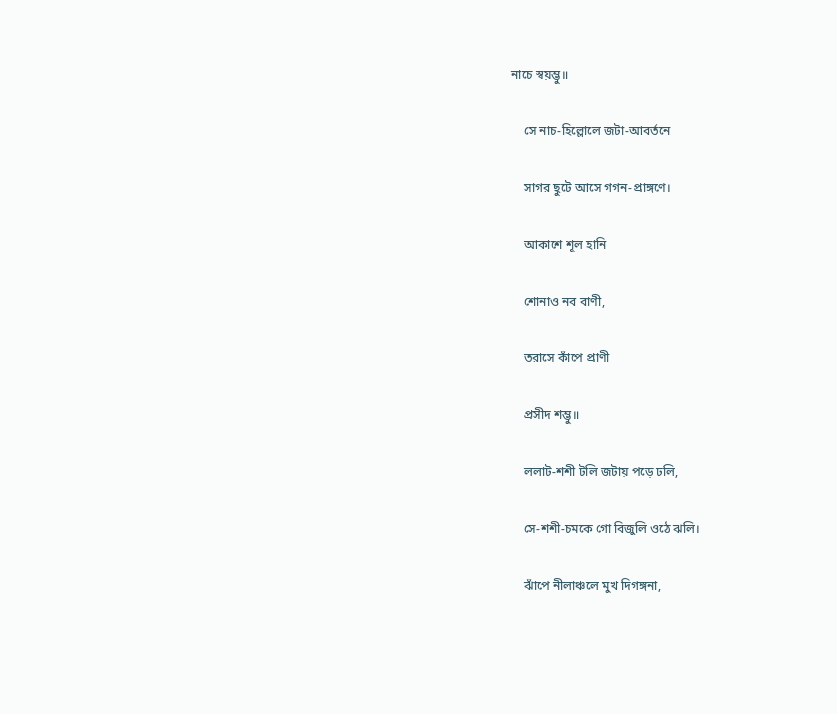নাচে স্বয়ম্ভু॥

    সে নাচ-হিল্লোলে জটা-আবর্তনে

    সাগর ছুটে আসে গগন-প্রাঙ্গণে।

    আকাশে শূল হানি

    শোনাও নব বাণী,

    তরাসে কাঁপে প্রাণী

    প্রসীদ শম্ভু॥

    ললাট-শশী টলি জটায় পড়ে ঢলি,

    সে-শশী-চমকে গো বিজুলি ওঠে ঝলি।

    ঝাঁপে নীলাঞ্চলে মুখ দিগঙ্গনা,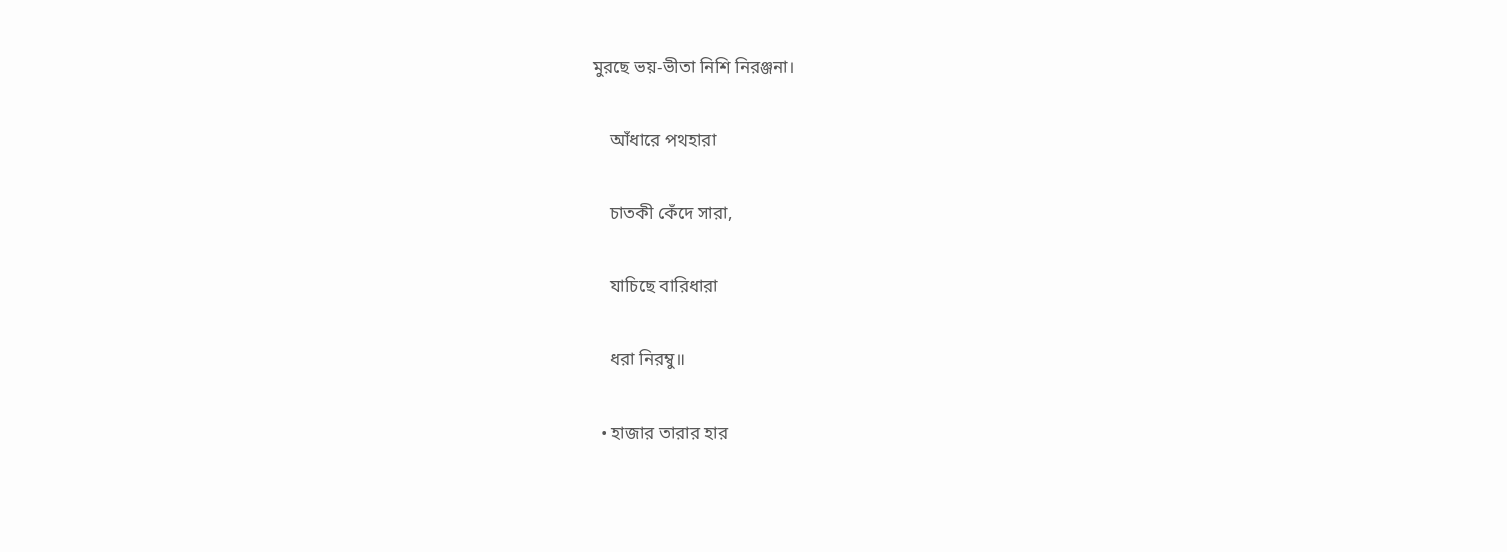মুরছে ভয়-ভীতা নিশি নিরঞ্জনা।

    আঁধারে পথহারা

    চাতকী কেঁদে সারা,

    যাচিছে বারিধারা

    ধরা নিরম্বু॥

  • হাজার তারার হার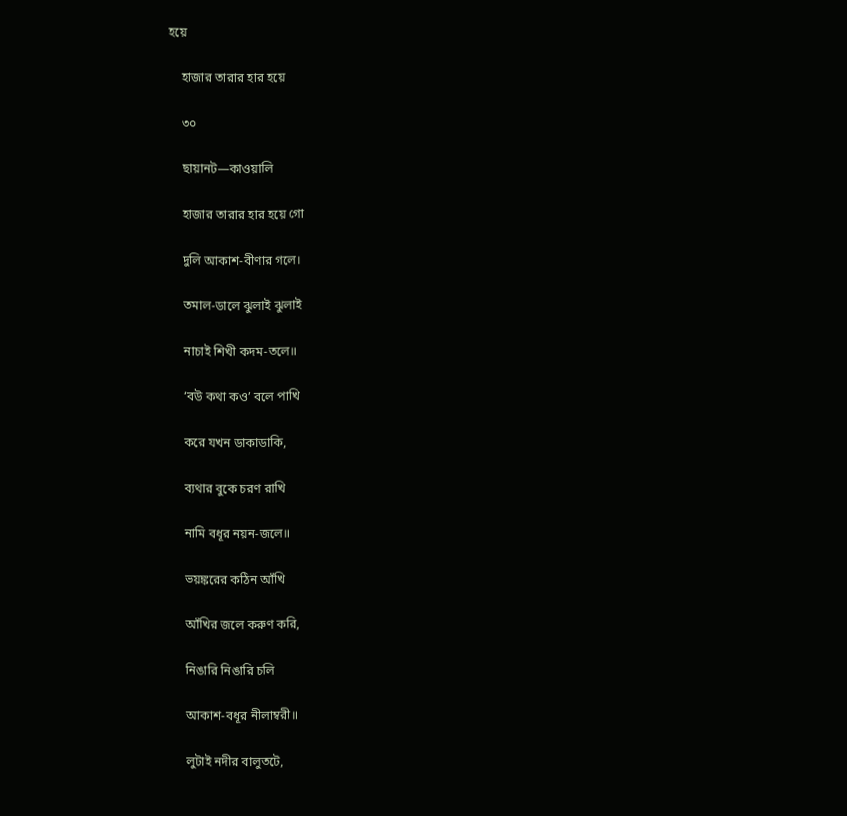হয়ে

    হাজার তারার হার হয়ে

    ৩০

    ছায়ানট—কাওয়ালি

    হাজার তারার হার হয়ে গো

    দুলি আকাশ-বীণার গলে।

    তমাল-ডালে ঝুলাই ঝুলাই

    নাচাই শিখী কদম-তলে॥

    ‘বউ কথা কও’ বলে পাখি

    করে যখন ডাকাডাকি,

    ব্যথার বুকে চরণ রাখি

    নামি বধূর নয়ন-জলে॥

    ভয়ঙ্করের কঠিন আঁখি

    আঁখির জলে করুণ করি,

    নিঙারি নিঙারি চলি

    আকাশ-বধূর নীলাম্বরী॥

    লুটাই নদীর বালুতটে,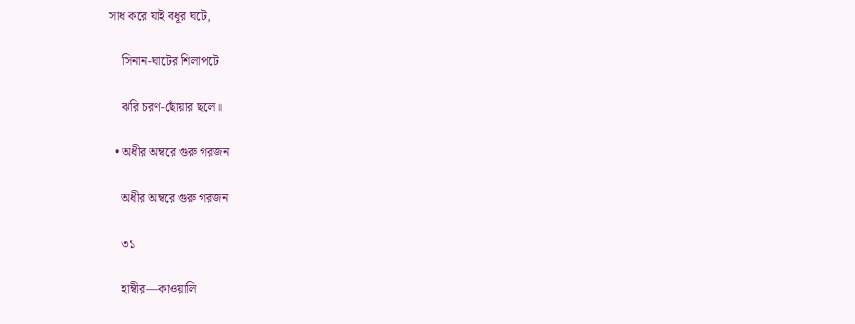সাধ করে যাই বধূর ঘটে,

    সিনান-ঘাটের শিলাপটে

    ঝরি চরণ-ছোঁয়ার ছলে॥

  • অধীর অম্বরে গুরু গরজন

    অধীর অম্বরে গুরু গরজন

    ৩১

    হাম্বীর—কাওয়ালি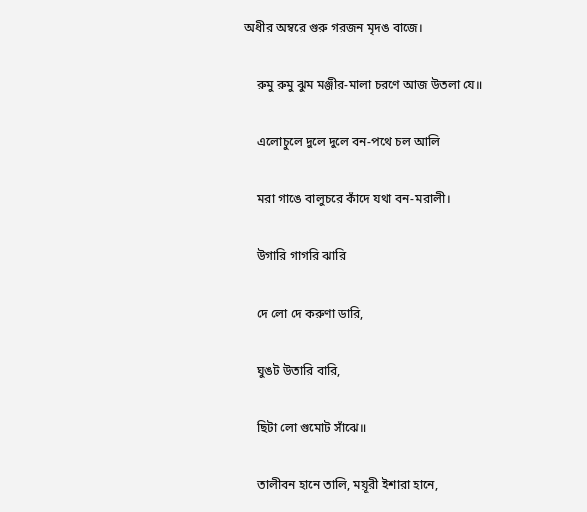অধীর অম্বরে গুরু গরজন মৃদঙ বাজে।

    রুমু রুমু ঝুম মঞ্জীর-মালা চরণে আজ উতলা যে॥

    এলোচুলে দুলে দুলে বন-পথে চল আলি

    মরা গাঙে বালুচরে কাঁদে যথা বন-মরালী।

    উগারি গাগরি ঝারি

    দে লো দে করুণা ডারি,

    ঘুঙট উতারি বারি,

    ছিটা লো গুমোট সাঁঝে॥

    তালীবন হানে তালি, ময়ূরী ইশারা হানে,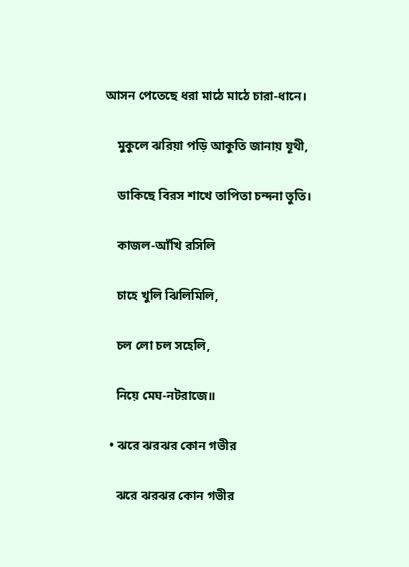আসন পেতেছে ধরা মাঠে মাঠে চারা-ধানে।

    মুকুলে ঝরিয়া পড়ি আকুতি জানায় যূথী,

    ডাকিছে বিরস শাখে তাপিতা চন্দনা তুতি।

    কাজল-আঁখি রসিলি

    চাহে খুলি ঝিলিমিলি,

    চল লো চল সহেলি,

    নিয়ে মেঘ-নটরাজে॥

  • ঝরে ঝরঝর কোন গভীর

    ঝরে ঝরঝর কোন গভীর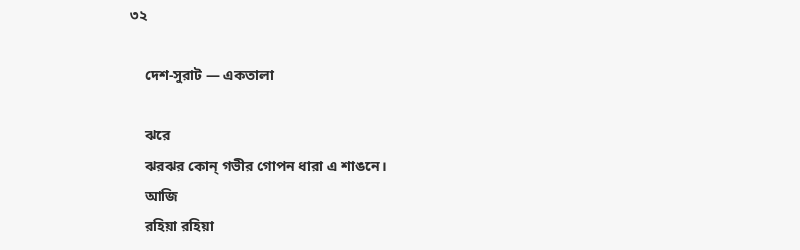৩২

    দেশ-সুরাট — একতালা

    ঝরে
    ঝরঝর কোন্ গভীর গোপন ধারা এ শাঙনে।
    আজি
    রহিয়া রহিয়া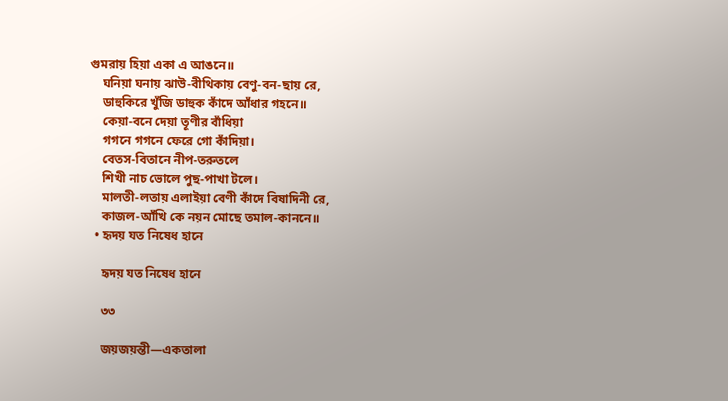গুমরায় হিয়া একা এ আঙনে॥
    ঘনিয়া ঘনায় ঝাউ-বীথিকায় বেণু-বন-ছায় রে,
    ডাহুকিরে খুঁজি ডাহুক কাঁদে আঁধার গহনে॥
    কেয়া-বনে দেয়া তূণীর বাঁধিয়া
    গগনে গগনে ফেরে গো কাঁদিয়া।
    বেতস-বিতানে নীপ-তরুতলে
    শিখী নাচ ভোলে পুছ-পাখা টলে।
    মালতী-লতায় এলাইয়া বেণী কাঁদে বিষাদিনী রে,
    কাজল-আঁখি কে নয়ন মোছে তমাল-কাননে॥
  • হৃদয় যত নিষেধ হানে

    হৃদয় যত নিষেধ হানে

    ৩৩

    জয়জয়ন্তী—একতালা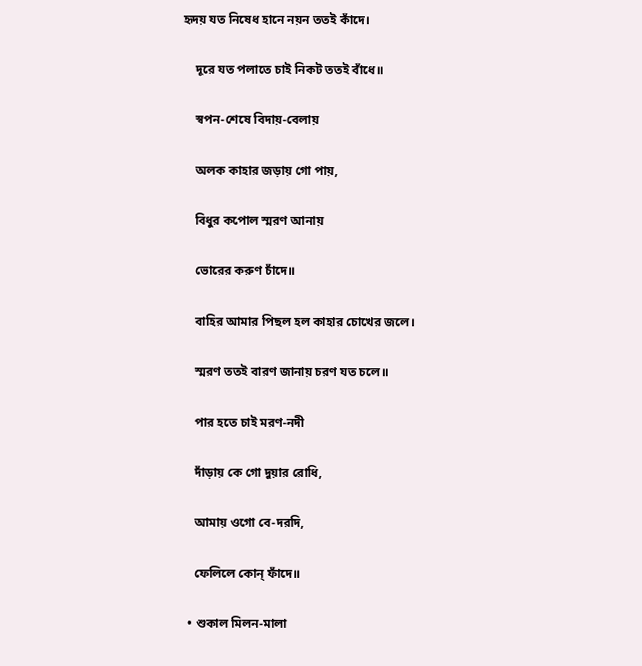হৃদয় যত নিষেধ হানে নয়ন ততই কাঁদে।

    দূরে যত পলাতে চাই নিকট ততই বাঁধে॥

    স্বপন-শেষে বিদায়-বেলায়

    অলক কাহার জড়ায় গো পায়,

    বিধুর কপোল স্মরণ আনায়

    ভোরের করুণ চাঁদে॥

    বাহির আমার পিছল হল কাহার চোখের জলে।

    স্মরণ ততই বারণ জানায় চরণ যত চলে॥

    পার হতে চাই মরণ-নদী

    দাঁড়ায় কে গো দুয়ার রোধি,

    আমায় ওগো বে-দরদি,

    ফেলিলে কোন্ ফাঁদে॥

  • শুকাল মিলন-মালা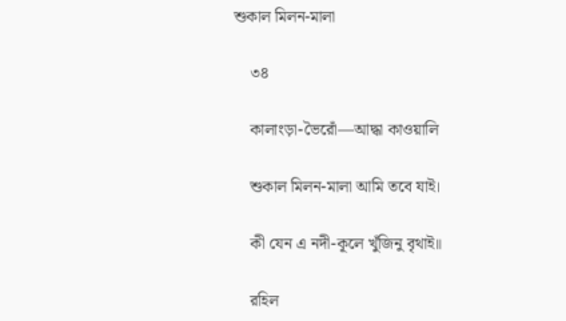শুকাল মিলন-মালা

    ৩৪

    কালাংড়া-ভৈরোঁ—আদ্ধা কাওয়ালি

    শুকাল মিলন-মালা আমি তবে যাই।

    কী যেন এ নদী-কূলে খুঁজিনু বৃথাই॥

    রহিল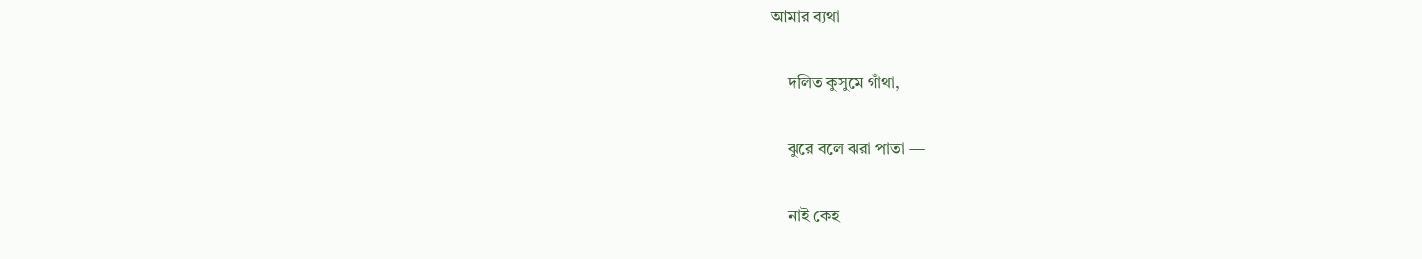আমার ব্যথা

    দলিত কুসুমে গাঁথা,

    ঝুরে বলে ঝরা পাতা —

    নাই কেহ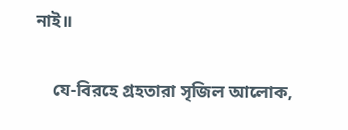নাই॥

    যে-বিরহে গ্রহতারা সৃজিল আলোক,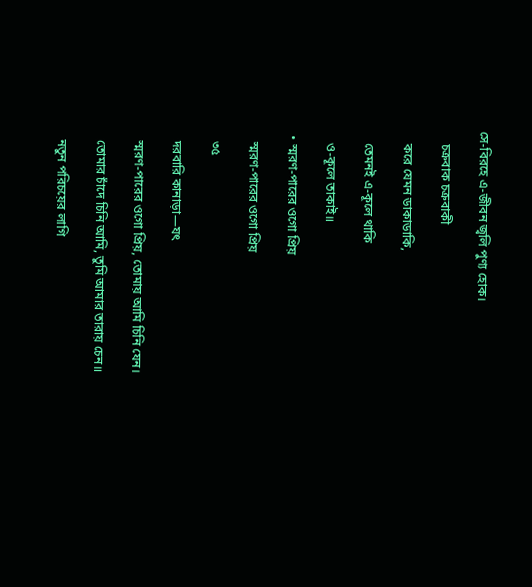সে-বিরহে এ-জীবন জ্বলি পুণ্য হোক।

    চক্রবাক চক্রবাকী

    করে যেমন ডাকাডাকি,

    তেমনই এ-কূলে থাকি

    ও-কূলে তাকাই॥

  • স্মরণ-পারের ওগো প্রিয়

    স্মরণ-পারের ওগো প্রিয়

    ৩৫

    দরবারি কানাড়া—যৎ

    স্মরণ-পারের ওগো প্রিয়, তোমায় আমি চিনি যেন।

    তোমার চাঁদে চিনি আমি, তুমি আমার তারায় চেন॥

    নতুন পরিচয়ের লাগি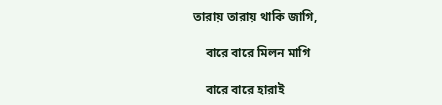তারায় তারায় থাকি জাগি,

    বারে বারে মিলন মাগি

    বারে বারে হারাই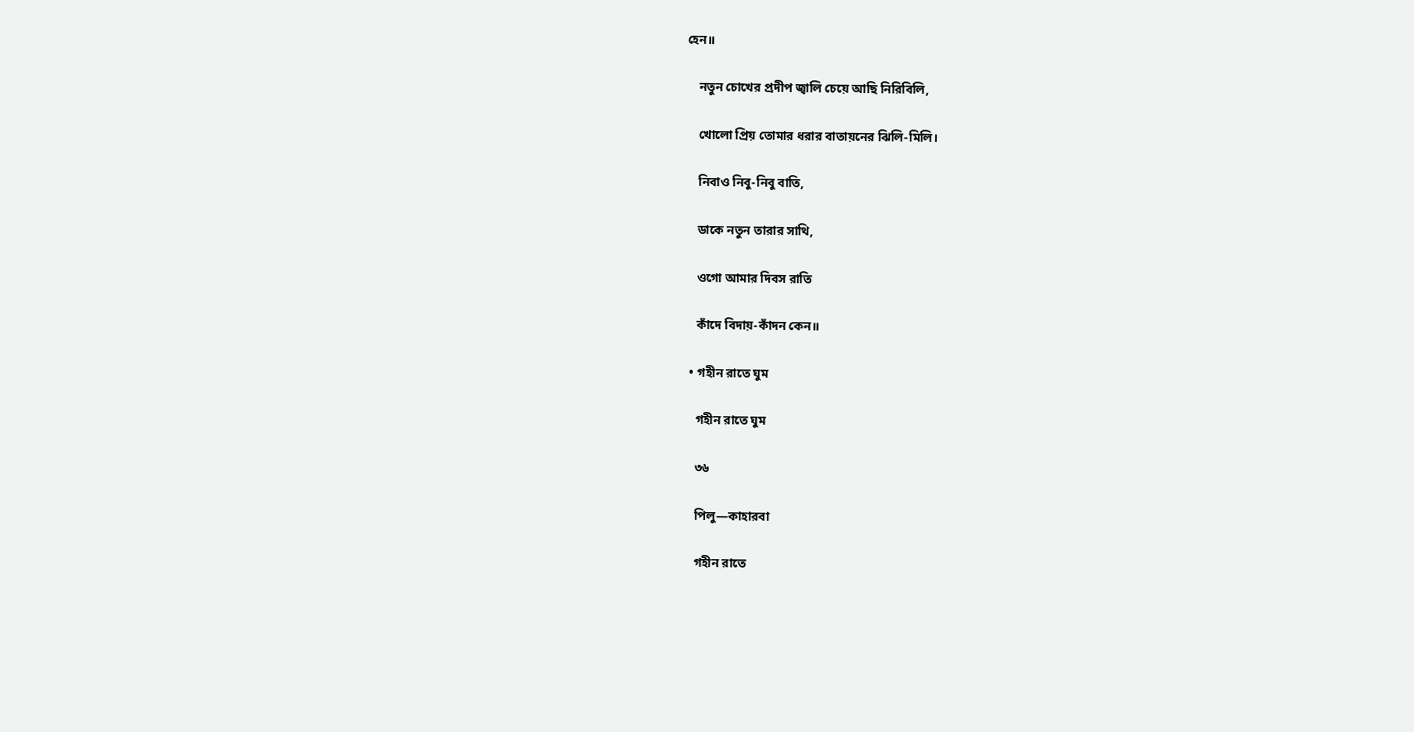হেন॥

    নতুন চোখের প্রদীপ জ্বালি চেয়ে আছি নিরিবিলি,

    খোলো প্রিয় তোমার ধরার বাতায়নের ঝিলি-মিলি।

    নিবাও নিবু-নিবু বাতি,

    ডাকে নতুন তারার সাথি,

    ওগো আমার দিবস রাতি

    কাঁদে বিদায়-কাঁদন কেন॥

  • গহীন রাতে ঘুম

    গহীন রাতে ঘুম

    ৩৬

    পিলু—কাহারবা

    গহীন রাতে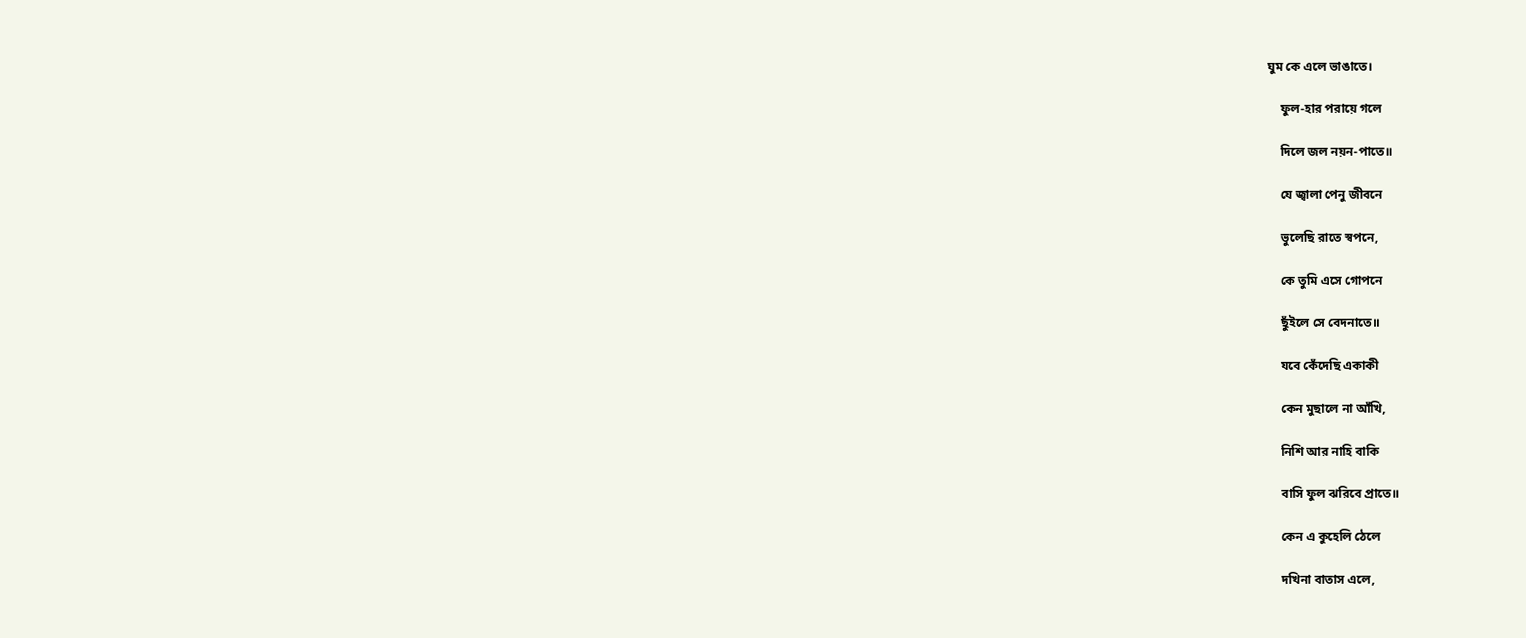ঘুম কে এলে ভাঙাতে।

    ফুল-হার পরায়ে গলে

    দিলে জল নয়ন-পাতে॥

    যে জ্বালা পেনু জীবনে

    ভুলেছি রাতে স্বপনে,

    কে তুমি এসে গোপনে

    ছুঁইলে সে বেদনাতে॥

    যবে কেঁদেছি একাকী

    কেন মুছালে না আঁখি,

    নিশি আর নাহি বাকি

    বাসি ফুল ঝরিবে প্রাতে॥

    কেন এ কুহেলি ঠেলে

    দখিনা বাতাস এলে,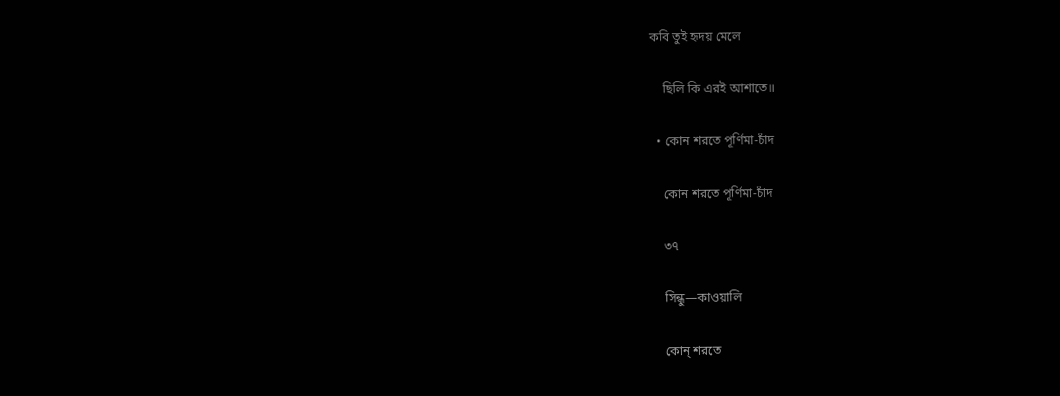কবি তুই হৃদয় মেলে

    ছিলি কি এরই আশাতে॥

  • কোন শরতে পূর্ণিমা-চাঁদ

    কোন শরতে পূর্ণিমা-চাঁদ

    ৩৭

    সিন্ধু—কাওয়ালি

    কোন্ শরতে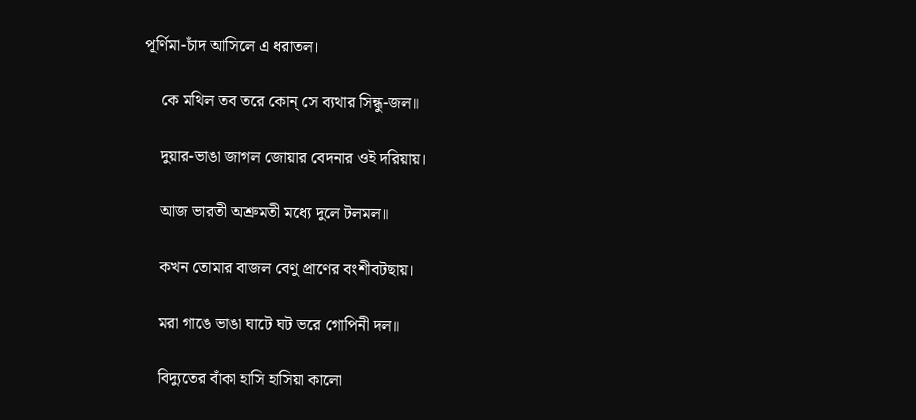পূর্ণিমা-চাঁদ আসিলে এ ধরাতল।

    কে মথিল তব তরে কোন্ সে ব্যথার সিন্ধু-জল॥

    দুয়ার-ভাঙা জাগল জোয়ার বেদনার ওই দরিয়ায়।

    আজ ভারতী অশ্রুমতী মধ্যে দুলে টলমল॥

    কখন তোমার বাজল বেণু প্রাণের বংশীবটছায়।

    মরা গাঙে ভাঙা ঘাটে ঘট ভরে গোপিনী দল॥

    বিদ্যুতের বাঁকা হাসি হাসিয়া কালো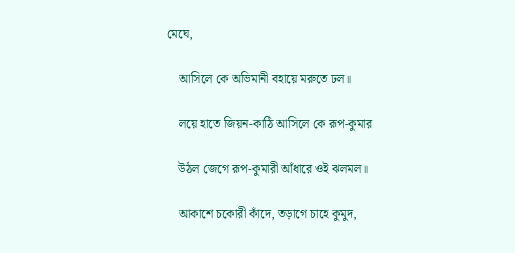মেঘে,

    আসিলে কে অভিমানী বহায়ে মরুতে ঢল॥

    লয়ে হাতে জিয়ন-কাঠি আসিলে কে রূপ-কুমার

    উঠল জেগে রূপ-কুমারী আঁধারে ওই ঝলমল॥

    আকাশে চকোরী কাঁদে, তড়াগে চাহে কুমুদ,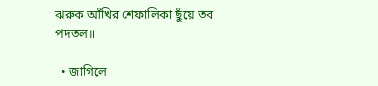ঝরুক আঁখির শেফালিকা ছুঁয়ে তব পদতল॥

  • জাগিলে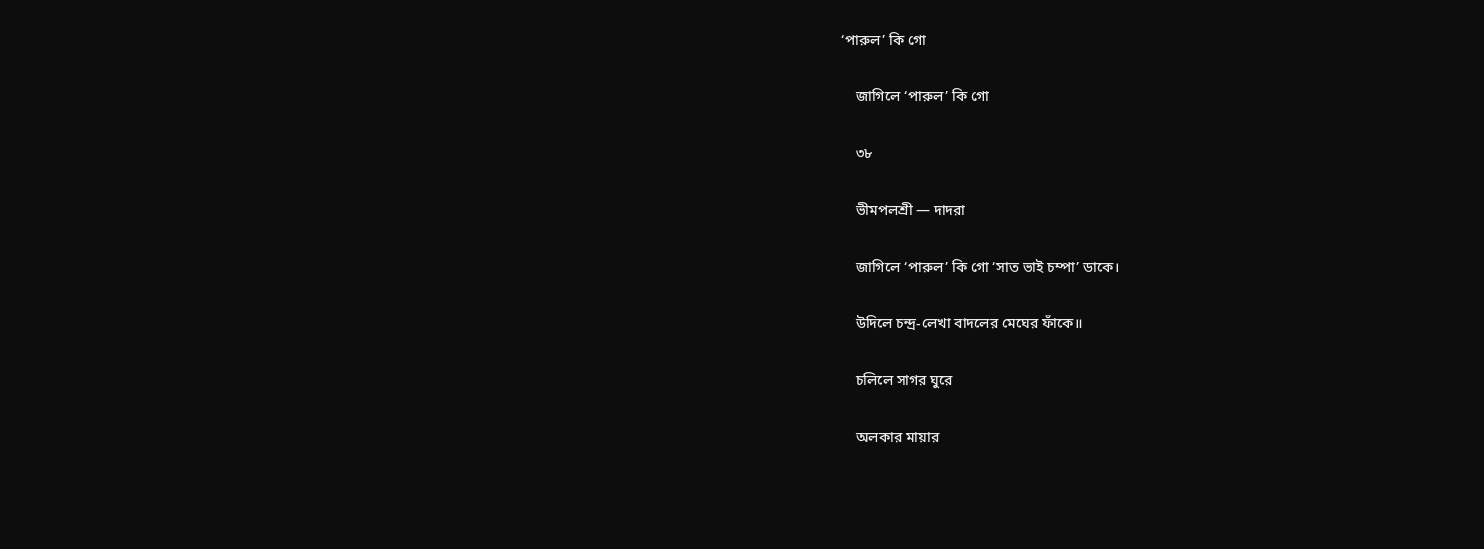‘পারুল’ কি গো

    জাগিলে ‘পারুল’ কি গো

    ৩৮

    ভীমপলশ্রী — দাদরা

    জাগিলে ‘পারুল’ কি গো ‘সাত ভাই চম্পা’ ডাকে।

    উদিলে চন্দ্র-লেখা বাদলের মেঘের ফাঁকে॥

    চলিলে সাগর ঘুরে

    অলকার মায়ার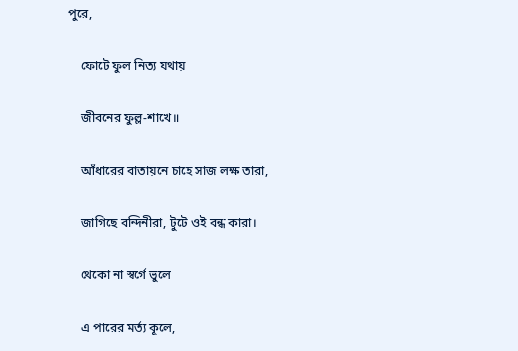পুরে,

    ফোটে ফুল নিত্য যথায়

    জীবনের ফুল্ল-শাখে॥

    আঁধারের বাতায়নে চাহে সাজ লক্ষ তারা,

    জাগিছে বন্দিনীরা, টুটে ওই বন্ধ কারা।

    থেকো না স্বর্গে ভুলে

    এ পারের মর্ত্য কূলে,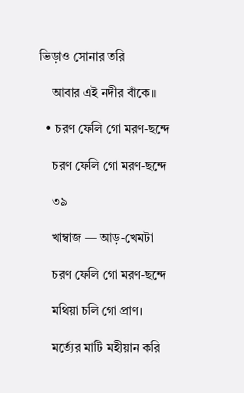ভিড়াও সোনার তরি

    আবার এই নদীর বাঁকে॥

  • চরণ ফেলি গো মরণ-ছন্দে

    চরণ ফেলি গো মরণ-ছন্দে

    ৩৯

    খাম্বাজ — আড়-খেমটা

    চরণ ফেলি গো মরণ-ছন্দে

    মথিয়া চলি গো প্রাণ।

    মর্ত্যের মাটি মহীয়ান করি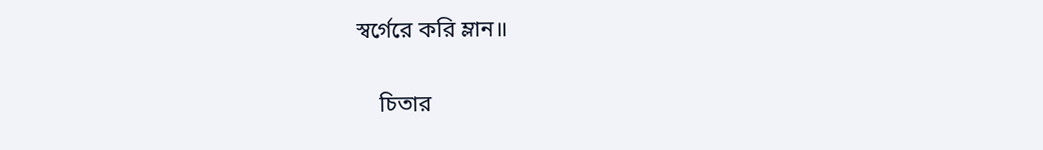স্বর্গেরে করি ম্লান॥

    চিতার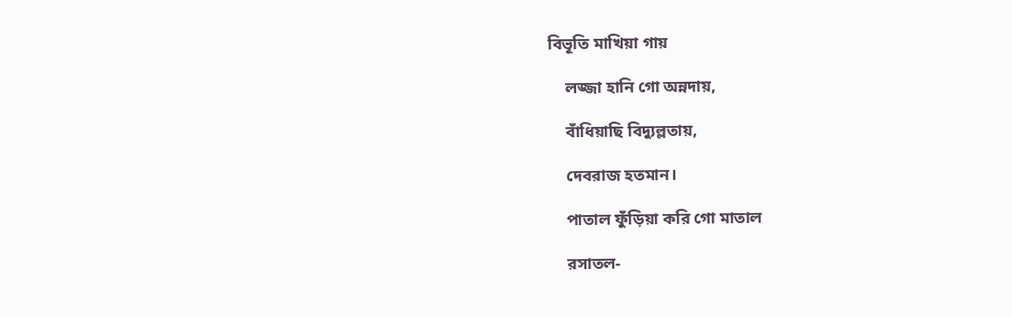বিভূতি মাখিয়া গায়

    লজ্জা হানি গো অন্নদায়,

    বাঁধিয়াছি বিদ্যুল্লতায়,

    দেবরাজ হতমান।

    পাতাল ফুঁড়িয়া করি গো মাতাল

    রসাতল-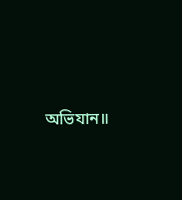অভিযান॥